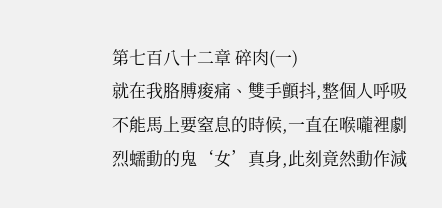第七百八十二章 碎肉(一)
就在我胳膊痠痛、雙手顫抖,整個人呼吸不能馬上要窒息的時候,一直在喉嚨裡劇烈蠕動的鬼‘女’真身,此刻竟然動作減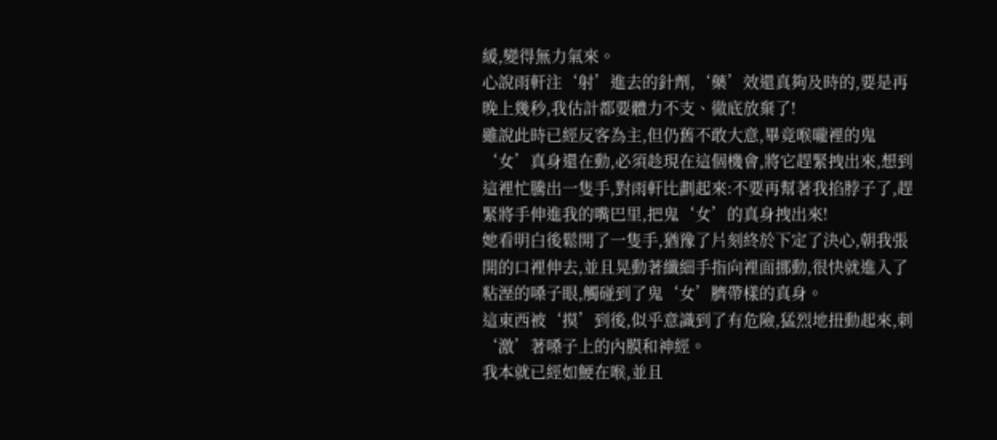緩,變得無力氣來。
心說雨軒注‘射’進去的針劑,‘藥’效還真夠及時的,要是再晚上幾秒,我估計都要體力不支、徹底放棄了!
雖說此時已經反客為主,但仍舊不敢大意,畢竟喉嚨裡的鬼‘女’真身還在動,必須趁現在這個機會,將它趕緊拽出來,想到這裡忙騰出一隻手,對雨軒比劃起來:不要再幫著我掐脖子了,趕緊將手伸進我的嘴巴里,把鬼‘女’的真身拽出來!
她看明白後鬆開了一隻手,猶豫了片刻終於下定了決心,朝我張開的口裡伸去,並且晃動著纖細手指向裡面挪動,很快就進入了粘溼的嗓子眼,觸碰到了鬼‘女’臍帶樣的真身。
這東西被‘摸’到後,似乎意識到了有危險,猛烈地扭動起來,刺‘激’著嗓子上的內膜和神經。
我本就已經如鯁在喉,並且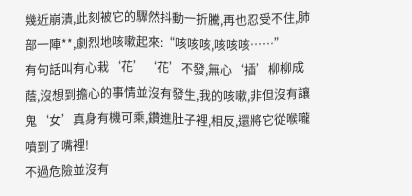幾近崩潰,此刻被它的驟然抖動一折騰,再也忍受不住,肺部一陣**,劇烈地咳嗽起來:“咳咳咳,咳咳咳……”
有句話叫有心栽‘花’‘花’不發,無心‘插’柳柳成蔭,沒想到擔心的事情並沒有發生,我的咳嗽,非但沒有讓鬼‘女’真身有機可乘,鑽進肚子裡,相反,還將它從喉嚨噴到了嘴裡!
不過危險並沒有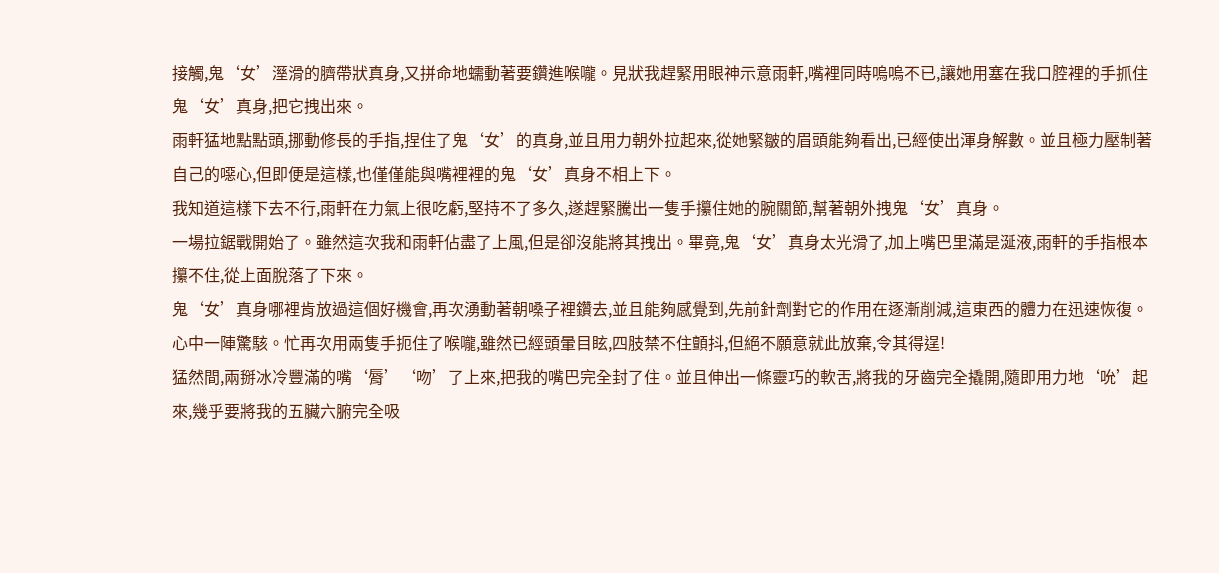接觸,鬼‘女’溼滑的臍帶狀真身,又拼命地蠕動著要鑽進喉嚨。見狀我趕緊用眼神示意雨軒,嘴裡同時嗚嗚不已,讓她用塞在我口腔裡的手抓住鬼‘女’真身,把它拽出來。
雨軒猛地點點頭,挪動修長的手指,捏住了鬼‘女’的真身,並且用力朝外拉起來,從她緊皺的眉頭能夠看出,已經使出渾身解數。並且極力壓制著自己的噁心,但即便是這樣,也僅僅能與嘴裡裡的鬼‘女’真身不相上下。
我知道這樣下去不行,雨軒在力氣上很吃虧,堅持不了多久,遂趕緊騰出一隻手攥住她的腕關節,幫著朝外拽鬼‘女’真身。
一場拉鋸戰開始了。雖然這次我和雨軒佔盡了上風,但是卻沒能將其拽出。畢竟,鬼‘女’真身太光滑了,加上嘴巴里滿是涎液,雨軒的手指根本攥不住,從上面脫落了下來。
鬼‘女’真身哪裡肯放過這個好機會,再次湧動著朝嗓子裡鑽去,並且能夠感覺到,先前針劑對它的作用在逐漸削減,這東西的體力在迅速恢復。
心中一陣驚駭。忙再次用兩隻手扼住了喉嚨,雖然已經頭暈目眩,四肢禁不住顫抖,但絕不願意就此放棄,令其得逞!
猛然間,兩掰冰冷豐滿的嘴‘脣’‘吻’了上來,把我的嘴巴完全封了住。並且伸出一條靈巧的軟舌,將我的牙齒完全撬開,隨即用力地‘吮’起來,幾乎要將我的五臟六腑完全吸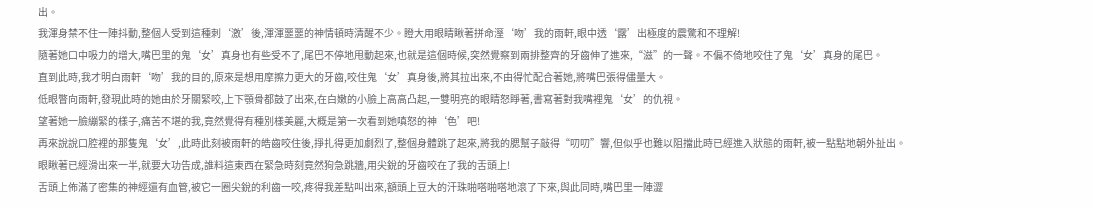出。
我渾身禁不住一陣抖動,整個人受到這種刺‘激’後,渾渾噩噩的神情頓時清醒不少。瞪大用眼睛瞅著拼命溼‘吻’我的雨軒,眼中透‘露’出極度的震驚和不理解!
隨著她口中吸力的增大,嘴巴里的鬼‘女’真身也有些受不了,尾巴不停地甩動起來,也就是這個時候,突然覺察到兩排整齊的牙齒伸了進來,“滋”的一聲。不偏不倚地咬住了鬼‘女’真身的尾巴。
直到此時,我才明白雨軒‘吻’我的目的,原來是想用摩擦力更大的牙齒,咬住鬼‘女’真身後,將其拉出來,不由得忙配合著她,將嘴巴張得儘量大。
低眼瞥向雨軒,發現此時的她由於牙關緊咬,上下顎骨都鼓了出來,在白嫩的小臉上高高凸起,一雙明亮的眼睛怒睜著,書寫著對我嘴裡鬼‘女’的仇視。
望著她一臉繃緊的樣子,痛苦不堪的我,竟然覺得有種別樣美麗,大概是第一次看到她嗔怒的神‘色’吧!
再來說說口腔裡的那隻鬼‘女’,此時此刻被雨軒的皓齒咬住後,掙扎得更加劇烈了,整個身體跳了起來,將我的腮幫子敲得“叨叨”響,但似乎也難以阻擋此時已經進入狀態的雨軒,被一點點地朝外扯出。
眼瞅著已經滑出來一半,就要大功告成,誰料這東西在緊急時刻竟然狗急跳牆,用尖銳的牙齒咬在了我的舌頭上!
舌頭上佈滿了密集的神經還有血管,被它一圈尖銳的利齒一咬,疼得我差點叫出來,額頭上豆大的汗珠啪嗒啪嗒地滾了下來,與此同時,嘴巴里一陣澀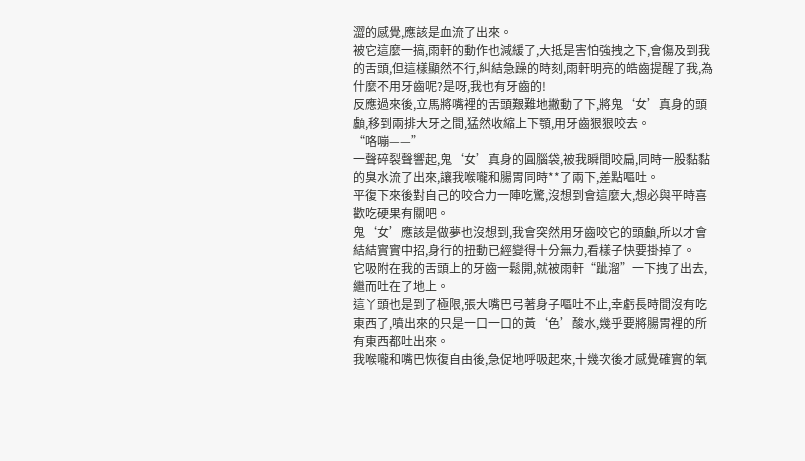澀的感覺,應該是血流了出來。
被它這麼一搞,雨軒的動作也減緩了,大抵是害怕強拽之下,會傷及到我的舌頭,但這樣顯然不行,糾結急躁的時刻,雨軒明亮的皓齒提醒了我,為什麼不用牙齒呢?是呀,我也有牙齒的!
反應過來後,立馬將嘴裡的舌頭艱難地撇動了下,將鬼‘女’真身的頭顱,移到兩排大牙之間,猛然收縮上下顎,用牙齒狠狠咬去。
“咯嘣——”
一聲碎裂聲響起,鬼‘女’真身的圓腦袋,被我瞬間咬扁,同時一股黏黏的臭水流了出來,讓我喉嚨和腸胃同時**了兩下,差點嘔吐。
平復下來後對自己的咬合力一陣吃驚,沒想到會這麼大,想必與平時喜歡吃硬果有關吧。
鬼‘女’應該是做夢也沒想到,我會突然用牙齒咬它的頭顱,所以才會結結實實中招,身行的扭動已經變得十分無力,看樣子快要掛掉了。
它吸附在我的舌頭上的牙齒一鬆開,就被雨軒“跐溜”一下拽了出去,繼而吐在了地上。
這丫頭也是到了極限,張大嘴巴弓著身子嘔吐不止,幸虧長時間沒有吃東西了,噴出來的只是一口一口的黃‘色’酸水,幾乎要將腸胃裡的所有東西都吐出來。
我喉嚨和嘴巴恢復自由後,急促地呼吸起來,十幾次後才感覺確實的氧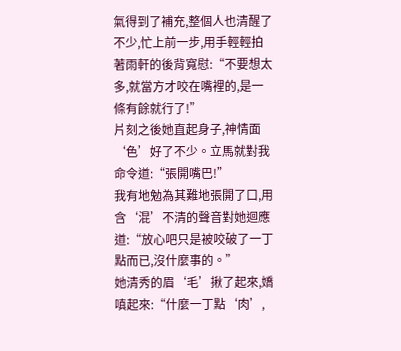氣得到了補充,整個人也清醒了不少,忙上前一步,用手輕輕拍著雨軒的後背寬慰:“不要想太多,就當方才咬在嘴裡的,是一條有餘就行了!”
片刻之後她直起身子,神情面‘色’好了不少。立馬就對我命令道:“張開嘴巴!”
我有地勉為其難地張開了口,用含‘混’不清的聲音對她迴應道:“放心吧只是被咬破了一丁點而已,沒什麼事的。”
她清秀的眉‘毛’揪了起來,嬌嗔起來:“什麼一丁點‘肉’,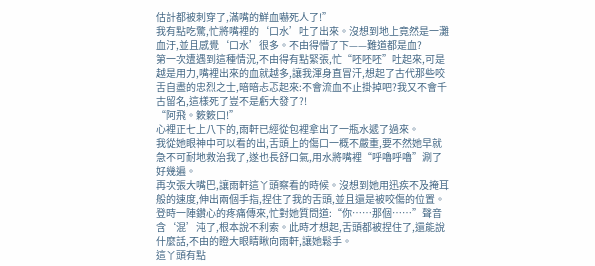估計都被刺穿了,滿嘴的鮮血嚇死人了!”
我有點吃驚,忙將嘴裡的‘口水’吐了出來。沒想到地上竟然是一灘血汙,並且感覺‘口水’很多。不由得懵了下——難道都是血?
第一次遭遇到這種情況,不由得有點緊張,忙“呸呸呸”吐起來,可是越是用力,嘴裡出來的血就越多,讓我渾身直冒汗,想起了古代那些咬舌自盡的忠烈之士,暗暗忐忑起來:不會流血不止掛掉吧?我又不會千古留名,這樣死了豈不是虧大發了?!
“阿飛。簌簌口!”
心裡正七上八下的,雨軒已經從包裡拿出了一瓶水遞了過來。
我從她眼神中可以看的出,舌頭上的傷口一概不嚴重,要不然她早就急不可耐地救治我了,遂也長舒口氣,用水將嘴裡“呼嚕呼嚕”涮了好幾遍。
再次張大嘴巴,讓雨軒這丫頭察看的時候。沒想到她用迅疾不及掩耳般的速度,伸出兩個手指,捏住了我的舌頭,並且還是被咬傷的位置。
登時一陣鑽心的疼痛傳來,忙對她質問道:“你……那個……”聲音含‘混’沌了,根本說不利索。此時才想起,舌頭都被捏住了,還能說什麼話,不由的瞪大眼睛瞅向雨軒,讓她鬆手。
這丫頭有點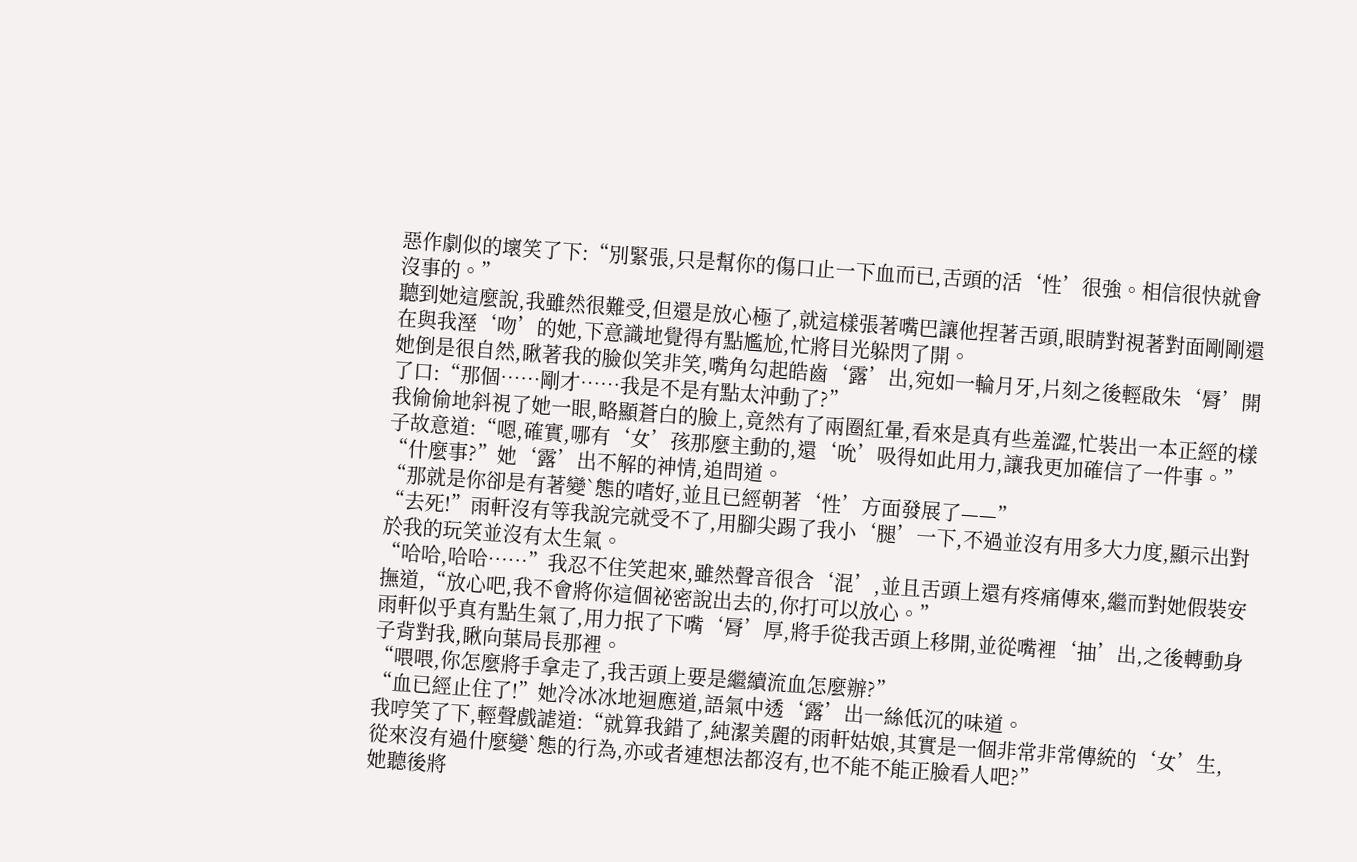惡作劇似的壞笑了下:“別緊張,只是幫你的傷口止一下血而已,舌頭的活‘性’很強。相信很快就會沒事的。”
聽到她這麼說,我雖然很難受,但還是放心極了,就這樣張著嘴巴讓他捏著舌頭,眼睛對視著對面剛剛還在與我溼‘吻’的她,下意識地覺得有點尷尬,忙將目光躲閃了開。
她倒是很自然,瞅著我的臉似笑非笑,嘴角勾起皓齒‘露’出,宛如一輪月牙,片刻之後輕啟朱‘脣’開了口:“那個……剛才……我是不是有點太沖動了?”
我偷偷地斜視了她一眼,略顯蒼白的臉上,竟然有了兩圈紅暈,看來是真有些羞澀,忙裝出一本正經的樣子故意道:“嗯,確實,哪有‘女’孩那麼主動的,還‘吮’吸得如此用力,讓我更加確信了一件事。”
“什麼事?”她‘露’出不解的神情,追問道。
“那就是你卻是有著變`態的嗜好,並且已經朝著‘性’方面發展了——”
“去死!”雨軒沒有等我說完就受不了,用腳尖踢了我小‘腿’一下,不過並沒有用多大力度,顯示出對於我的玩笑並沒有太生氣。
“哈哈,哈哈……”我忍不住笑起來,雖然聲音很含‘混’,並且舌頭上還有疼痛傳來,繼而對她假裝安撫道,“放心吧,我不會將你這個祕密說出去的,你打可以放心。”
雨軒似乎真有點生氣了,用力抿了下嘴‘脣’厚,將手從我舌頭上移開,並從嘴裡‘抽’出,之後轉動身子背對我,瞅向葉局長那裡。
“喂喂,你怎麼將手拿走了,我舌頭上要是繼續流血怎麼辦?”
“血已經止住了!”她冷冰冰地迴應道,語氣中透‘露’出一絲低沉的味道。
我哼笑了下,輕聲戲謔道:“就算我錯了,純潔美麗的雨軒姑娘,其實是一個非常非常傳統的‘女’生,從來沒有過什麼變`態的行為,亦或者連想法都沒有,也不能不能正臉看人吧?”
她聽後將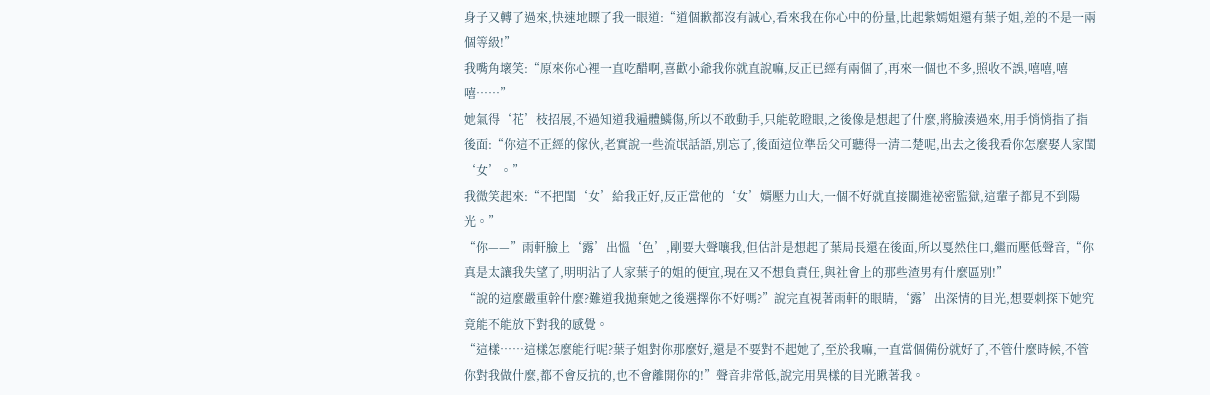身子又轉了過來,快速地瞟了我一眼道:“道個歉都沒有誠心,看來我在你心中的份量,比起紫嫣姐還有葉子姐,差的不是一兩個等級!”
我嘴角壞笑:“原來你心裡一直吃醋啊,喜歡小爺我你就直說嘛,反正已經有兩個了,再來一個也不多,照收不誤,嘻嘻,嘻嘻……”
她氣得‘花’枝招展,不過知道我遍體鱗傷,所以不敢動手,只能乾瞪眼,之後像是想起了什麼,將臉湊過來,用手悄悄指了指後面:“你這不正經的傢伙,老實說一些流氓話語,別忘了,後面這位準岳父可聽得一清二楚呢,出去之後我看你怎麼娶人家閨‘女’。”
我微笑起來:“不把閨‘女’給我正好,反正當他的‘女’婿壓力山大,一個不好就直接關進祕密監獄,這輩子都見不到陽光。”
“你——”雨軒臉上‘露’出慍‘色’,剛要大聲嚷我,但估計是想起了葉局長還在後面,所以戛然住口,繼而壓低聲音,“你真是太讓我失望了,明明沾了人家葉子的姐的便宜,現在又不想負責任,與社會上的那些渣男有什麼區別!”
“說的這麼嚴重幹什麼?難道我拋棄她之後選擇你不好嗎?”說完直視著雨軒的眼睛,‘露’出深情的目光,想要刺探下她究竟能不能放下對我的感覺。
“這樣……這樣怎麼能行呢?葉子姐對你那麼好,還是不要對不起她了,至於我嘛,一直當個備份就好了,不管什麼時候,不管你對我做什麼,都不會反抗的,也不會離開你的!”聲音非常低,說完用異樣的目光瞅著我。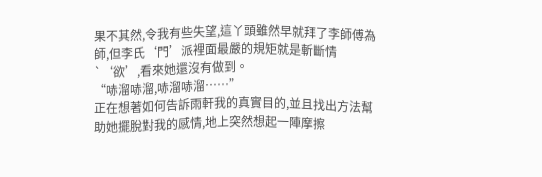果不其然,令我有些失望,這丫頭雖然早就拜了李師傅為師,但李氏‘門’派裡面最嚴的規矩就是斬斷情`‘欲’,看來她還沒有做到。
“哧溜哧溜,哧溜哧溜……”
正在想著如何告訴雨軒我的真實目的,並且找出方法幫助她擺脫對我的感情,地上突然想起一陣摩擦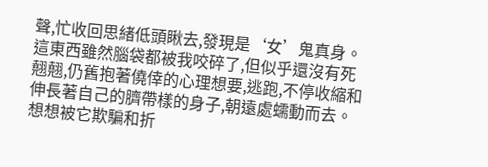聲,忙收回思緒低頭瞅去,發現是‘女’鬼真身。
這東西雖然腦袋都被我咬碎了,但似乎還沒有死翹翹,仍舊抱著僥倖的心理想要,逃跑,不停收縮和伸長著自己的臍帶樣的身子,朝遠處蠕動而去。
想想被它欺騙和折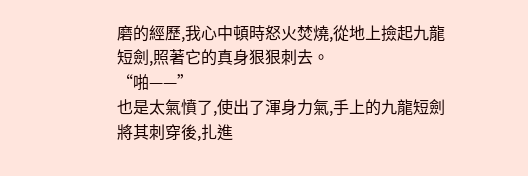磨的經歷,我心中頓時怒火焚燒,從地上撿起九龍短劍,照著它的真身狠狠刺去。
“啪——”
也是太氣憤了,使出了渾身力氣,手上的九龍短劍將其刺穿後,扎進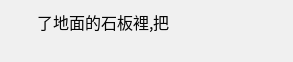了地面的石板裡,把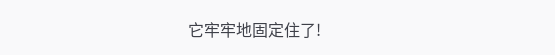它牢牢地固定住了!